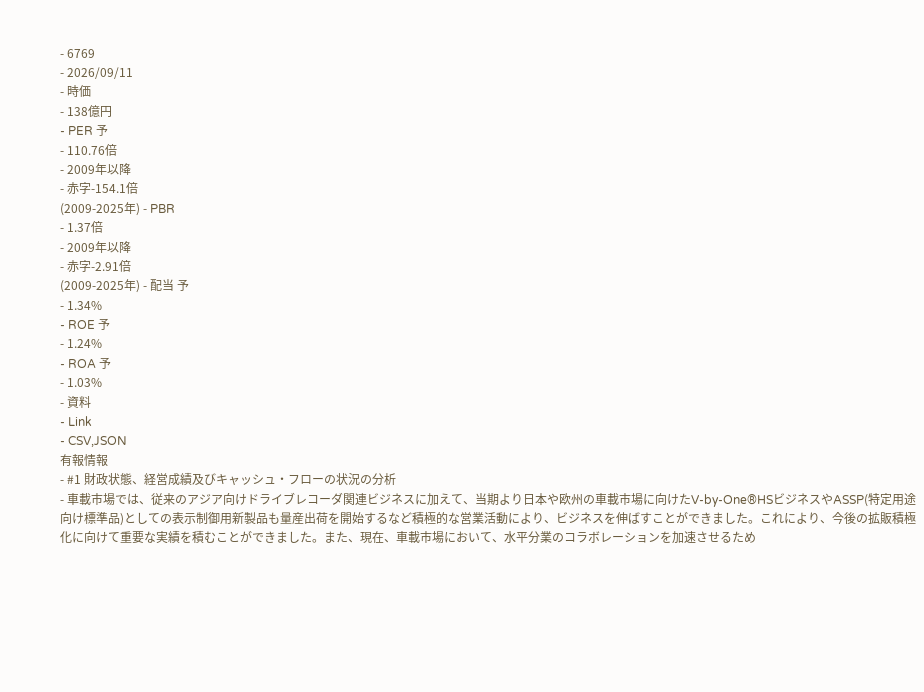- 6769
- 2026/09/11
- 時価
- 138億円
- PER 予
- 110.76倍
- 2009年以降
- 赤字-154.1倍
(2009-2025年) - PBR
- 1.37倍
- 2009年以降
- 赤字-2.91倍
(2009-2025年) - 配当 予
- 1.34%
- ROE 予
- 1.24%
- ROA 予
- 1.03%
- 資料
- Link
- CSV,JSON
有報情報
- #1 財政状態、経営成績及びキャッシュ・フローの状況の分析
- 車載市場では、従来のアジア向けドライブレコーダ関連ビジネスに加えて、当期より日本や欧州の車載市場に向けたV-by-One®HSビジネスやASSP(特定用途向け標準品)としての表示制御用新製品も量産出荷を開始するなど積極的な営業活動により、ビジネスを伸ばすことができました。これにより、今後の拡販積極化に向けて重要な実績を積むことができました。また、現在、車載市場において、水平分業のコラボレーションを加速させるため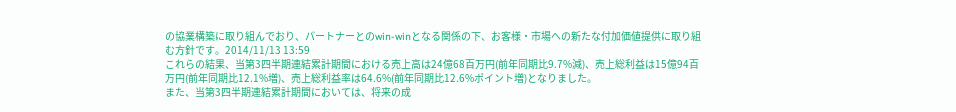の協業構築に取り組んでおり、パートナーとのwin-winとなる関係の下、お客様・市場への新たな付加価値提供に取り組む方針です。2014/11/13 13:59
これらの結果、当第3四半期連結累計期間における売上高は24億68百万円(前年同期比9.7%減)、売上総利益は15億94百万円(前年同期比12.1%増)、売上総利益率は64.6%(前年同期比12.6%ポイント増)となりました。
また、当第3四半期連結累計期間においては、将来の成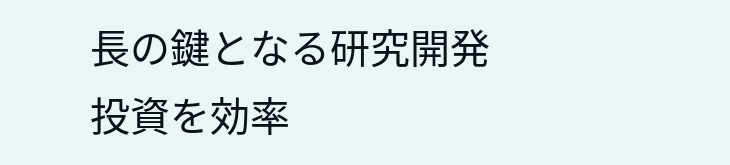長の鍵となる研究開発投資を効率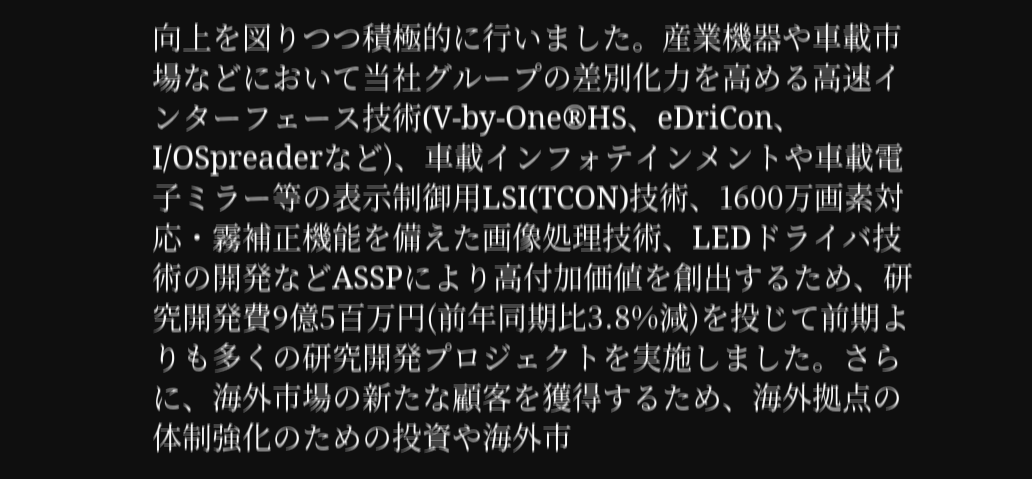向上を図りつつ積極的に行いました。産業機器や車載市場などにおいて当社グループの差別化力を高める高速インターフェース技術(V-by-One®HS、eDriCon、I/OSpreaderなど)、車載インフォテインメントや車載電子ミラー等の表示制御用LSI(TCON)技術、1600万画素対応・霧補正機能を備えた画像処理技術、LEDドライバ技術の開発などASSPにより高付加価値を創出するため、研究開発費9億5百万円(前年同期比3.8%減)を投じて前期よりも多くの研究開発プロジェクトを実施しました。さらに、海外市場の新たな顧客を獲得するため、海外拠点の体制強化のための投資や海外市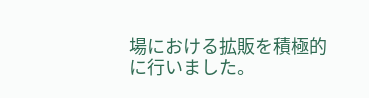場における拡販を積極的に行いました。